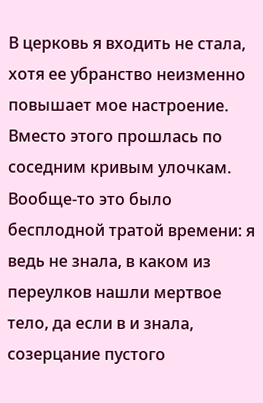В церковь я входить не стала, хотя ее убранство неизменно повышает мое настроение. Вместо этого прошлась по соседним кривым улочкам. Вообще-то это было бесплодной тратой времени: я ведь не знала, в каком из переулков нашли мертвое тело, да если в и знала, созерцание пустого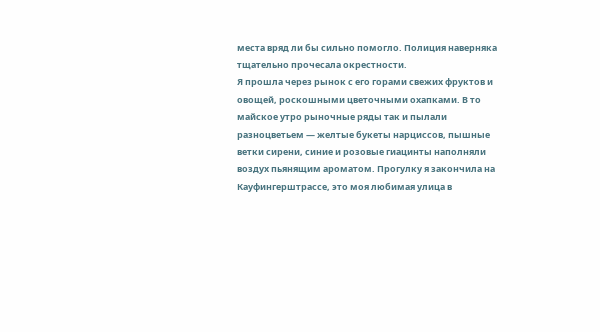места вряд ли бы сильно помогло. Полиция наверняка тщательно прочесала окрестности.
Я прошла через рынок с его горами свежих фруктов и овощей, роскошными цветочными охапками. В то майское утро рыночные ряды так и пылали разноцветьем — желтые букеты нарциссов, пышные ветки сирени, синие и розовые гиацинты наполняли воздух пьянящим ароматом. Прогулку я закончила на Кауфингерштрассе, это моя любимая улица в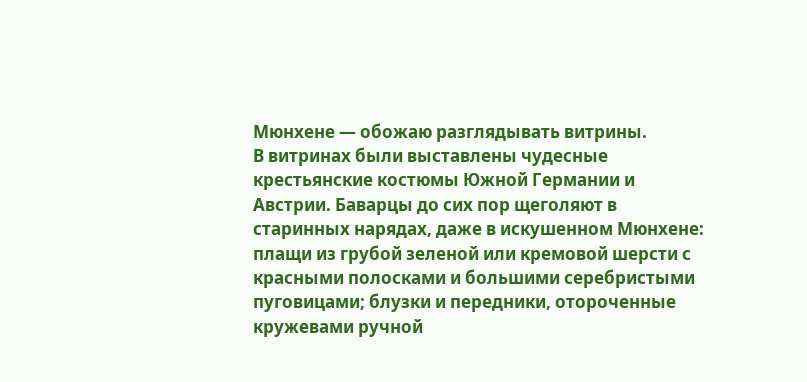Мюнхене — обожаю разглядывать витрины.
В витринах были выставлены чудесные крестьянские костюмы Южной Германии и Австрии. Баварцы до сих пор щеголяют в старинных нарядах, даже в искушенном Мюнхене: плащи из грубой зеленой или кремовой шерсти с красными полосками и большими серебристыми пуговицами; блузки и передники, отороченные кружевами ручной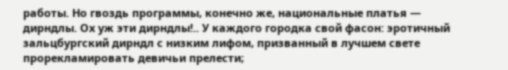работы. Но гвоздь программы, конечно же, национальные платья — дирндлы. Ох уж эти дирндлы!.. У каждого городка свой фасон: эротичный зальцбургский дирндл с низким лифом, призванный в лучшем свете прорекламировать девичьи прелести;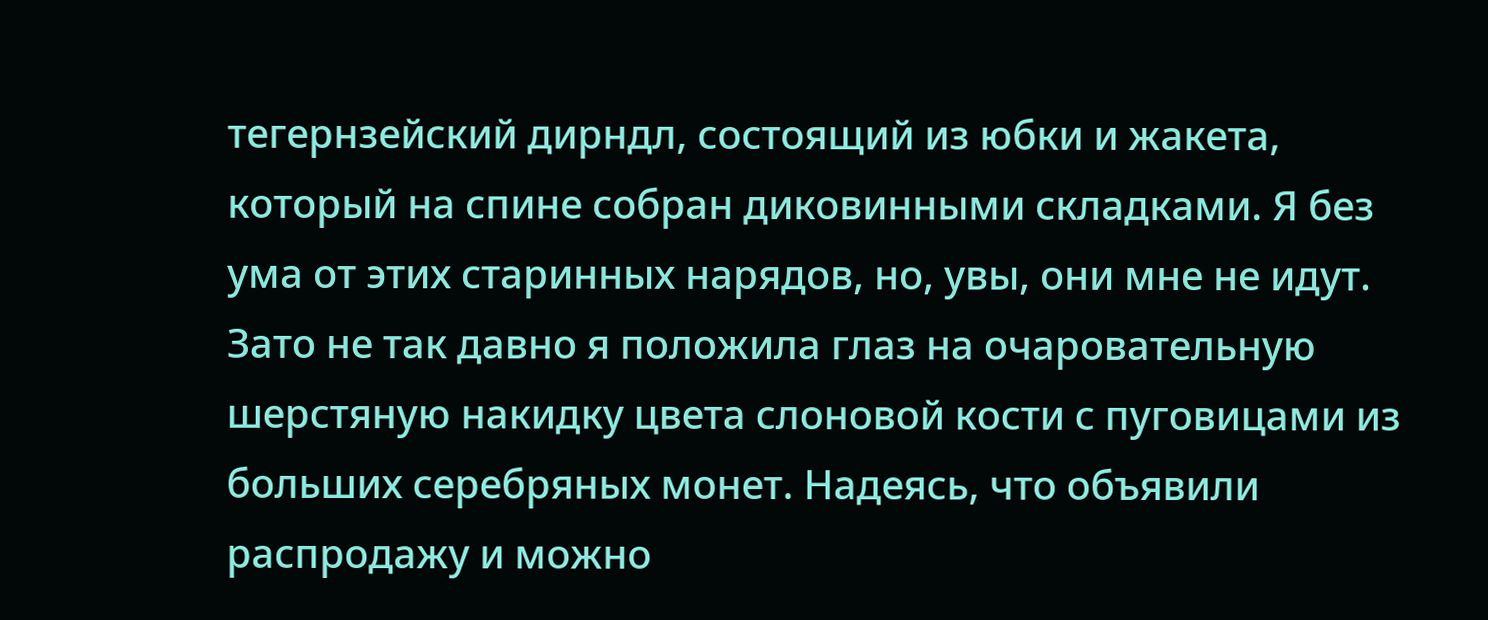тегернзейский дирндл, состоящий из юбки и жакета, который на спине собран диковинными складками. Я без ума от этих старинных нарядов, но, увы, они мне не идут. Зато не так давно я положила глаз на очаровательную шерстяную накидку цвета слоновой кости с пуговицами из больших серебряных монет. Надеясь, что объявили распродажу и можно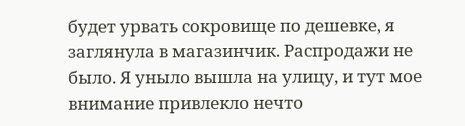будет урвать сокровище по дешевке, я заглянула в магазинчик. Распродажи не было. Я уныло вышла на улицу, и тут мое внимание привлекло нечто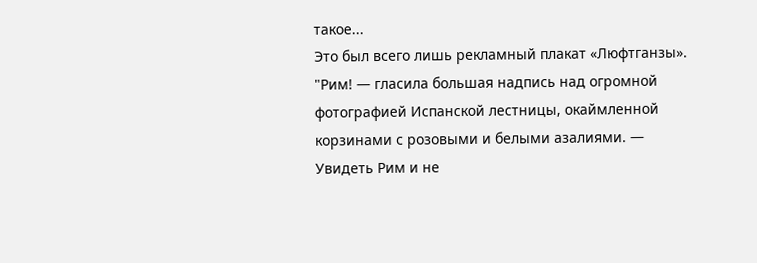такое...
Это был всего лишь рекламный плакат «Люфтганзы». "Рим! — гласила большая надпись над огромной фотографией Испанской лестницы, окаймленной корзинами с розовыми и белыми азалиями. — Увидеть Рим и не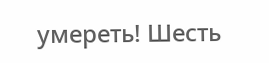умереть! Шесть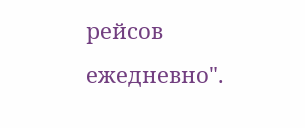рейсов ежедневно".